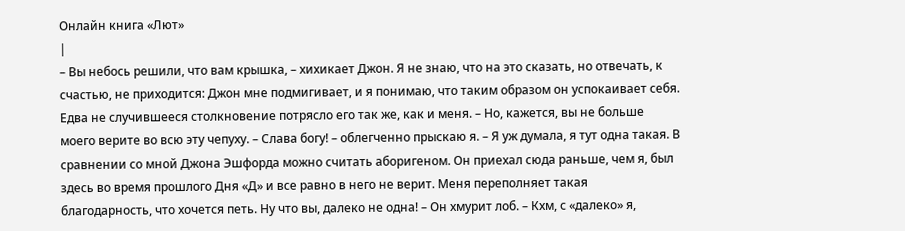Онлайн книга «Лют»
|
– Вы небось решили, что вам крышка, – хихикает Джон. Я не знаю, что на это сказать, но отвечать, к счастью, не приходится: Джон мне подмигивает, и я понимаю, что таким образом он успокаивает себя. Едва не случившееся столкновение потрясло его так же, как и меня. – Но, кажется, вы не больше моего верите во всю эту чепуху. – Слава богу! – облегченно прыскаю я. – Я уж думала, я тут одна такая. В сравнении со мной Джона Эшфорда можно считать аборигеном. Он приехал сюда раньше, чем я, был здесь во время прошлого Дня «Д» и все равно в него не верит. Меня переполняет такая благодарность, что хочется петь. Ну что вы, далеко не одна! – Он хмурит лоб. – Кхм, с «далеко» я,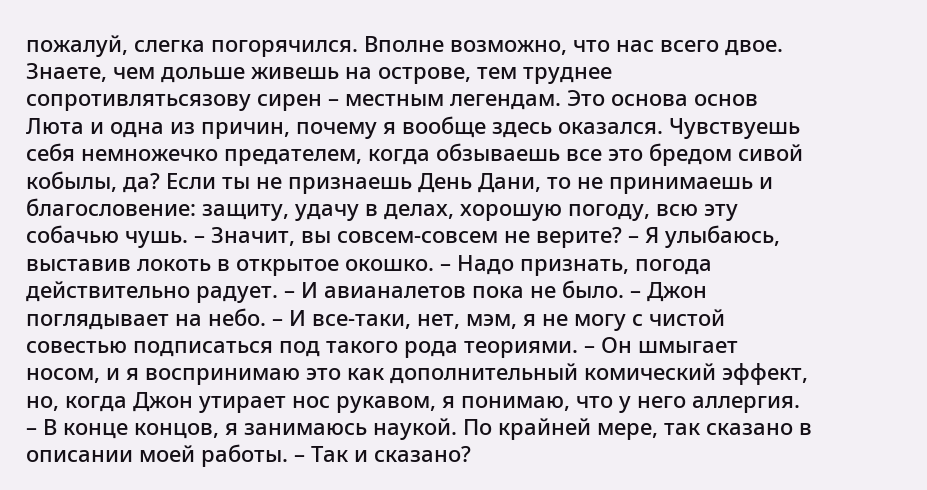пожалуй, слегка погорячился. Вполне возможно, что нас всего двое. Знаете, чем дольше живешь на острове, тем труднее сопротивлятьсязову сирен – местным легендам. Это основа основ Люта и одна из причин, почему я вообще здесь оказался. Чувствуешь себя немножечко предателем, когда обзываешь все это бредом сивой кобылы, да? Если ты не признаешь День Дани, то не принимаешь и благословение: защиту, удачу в делах, хорошую погоду, всю эту собачью чушь. – Значит, вы совсем-совсем не верите? – Я улыбаюсь, выставив локоть в открытое окошко. – Надо признать, погода действительно радует. – И авианалетов пока не было. – Джон поглядывает на небо. – И все-таки, нет, мэм, я не могу с чистой совестью подписаться под такого рода теориями. – Он шмыгает носом, и я воспринимаю это как дополнительный комический эффект, но, когда Джон утирает нос рукавом, я понимаю, что у него аллергия. – В конце концов, я занимаюсь наукой. По крайней мере, так сказано в описании моей работы. – Так и сказано?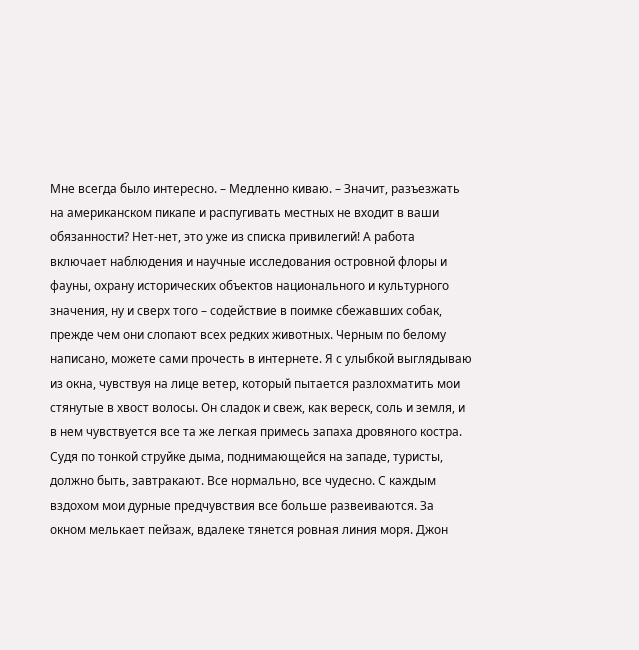Мне всегда было интересно. – Медленно киваю. – Значит, разъезжать на американском пикапе и распугивать местных не входит в ваши обязанности? Нет-нет, это уже из списка привилегий! А работа включает наблюдения и научные исследования островной флоры и фауны, охрану исторических объектов национального и культурного значения, ну и сверх того – содействие в поимке сбежавших собак, прежде чем они слопают всех редких животных. Черным по белому написано, можете сами прочесть в интернете. Я с улыбкой выглядываю из окна, чувствуя на лице ветер, который пытается разлохматить мои стянутые в хвост волосы. Он сладок и свеж, как вереск, соль и земля, и в нем чувствуется все та же легкая примесь запаха дровяного костра. Судя по тонкой струйке дыма, поднимающейся на западе, туристы, должно быть, завтракают. Все нормально, все чудесно. С каждым вздохом мои дурные предчувствия все больше развеиваются. За окном мелькает пейзаж, вдалеке тянется ровная линия моря. Джон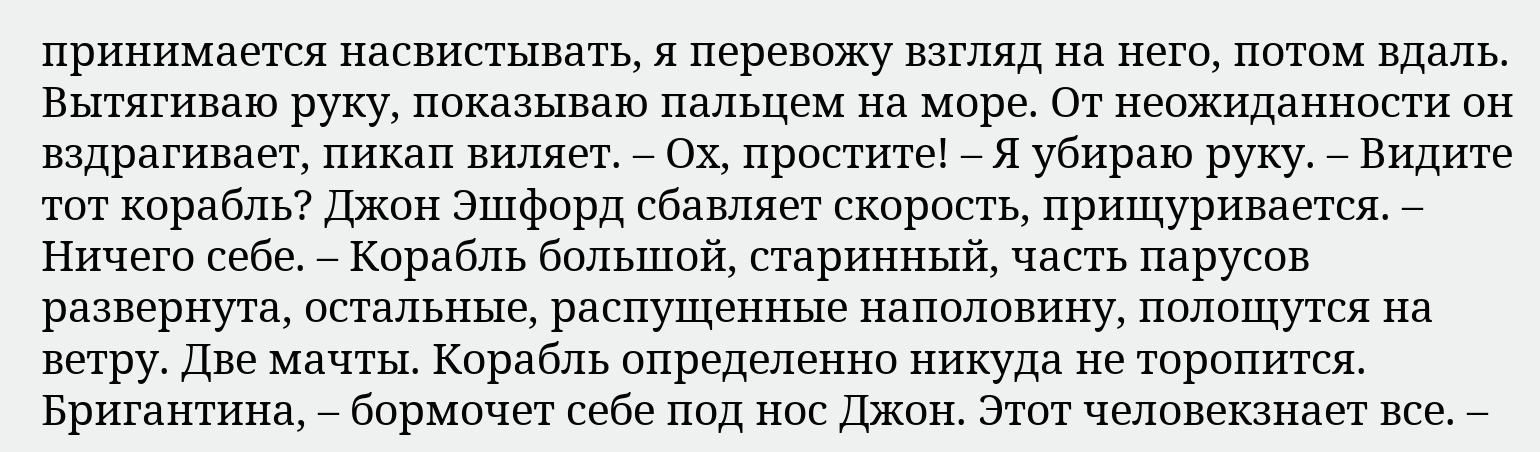принимается насвистывать, я перевожу взгляд на него, потом вдаль. Вытягиваю руку, показываю пальцем на море. От неожиданности он вздрагивает, пикап виляет. – Ох, простите! – Я убираю руку. – Видите тот корабль? Джон Эшфорд сбавляет скорость, прищуривается. – Ничего себе. – Корабль большой, старинный, часть парусов развернута, остальные, распущенные наполовину, полощутся на ветру. Две мачты. Корабль определенно никуда не торопится. Бригантина, – бормочет себе под нос Джон. Этот человекзнает все. –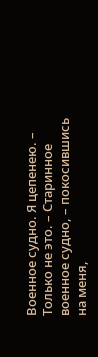Военное судно. Я цепенею. – Только не это. – Старинное военное судно, – покосившись на меня,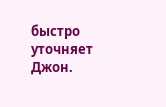быстро уточняет Джон.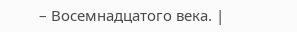– Восемнадцатого века. |